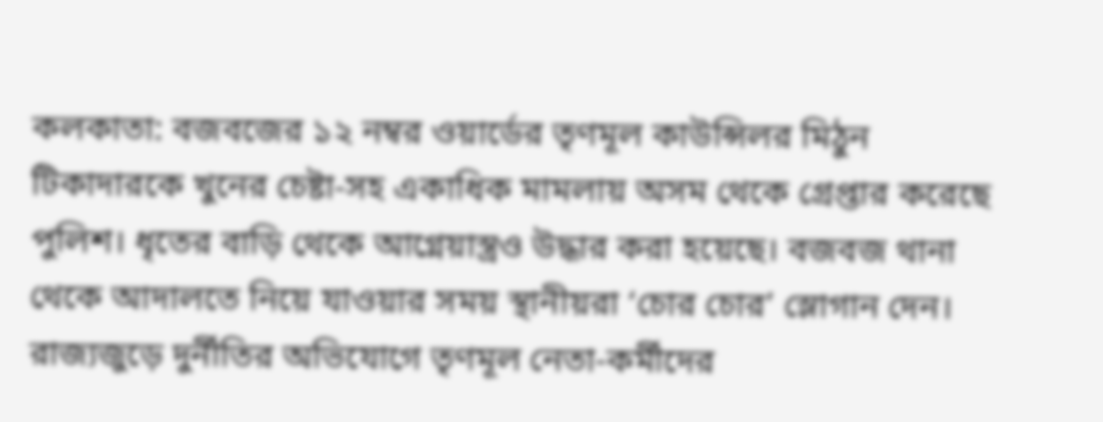কলকাতা: বজবজের ১২ নম্বর ওয়ার্ডের তৃণমূল কাউন্সিলর মিঠুন টিকাদারকে খুনের চেষ্টা-সহ একাধিক মামলায় অসম থেকে গ্রেপ্তার করেছে পুলিশ। ধৃতের বাড়ি থেকে আগ্নেয়াস্ত্রও উদ্ধার করা হয়েছে। বজবজ থানা থেকে আদালতে নিয়ে যাওয়ার সময় স্থানীয়রা ‘চোর চোর’ স্লোগান দেন।
রাজ্যজুড়ে দুর্নীতির অভিযোগে তৃণমূল নেতা-কর্মীদের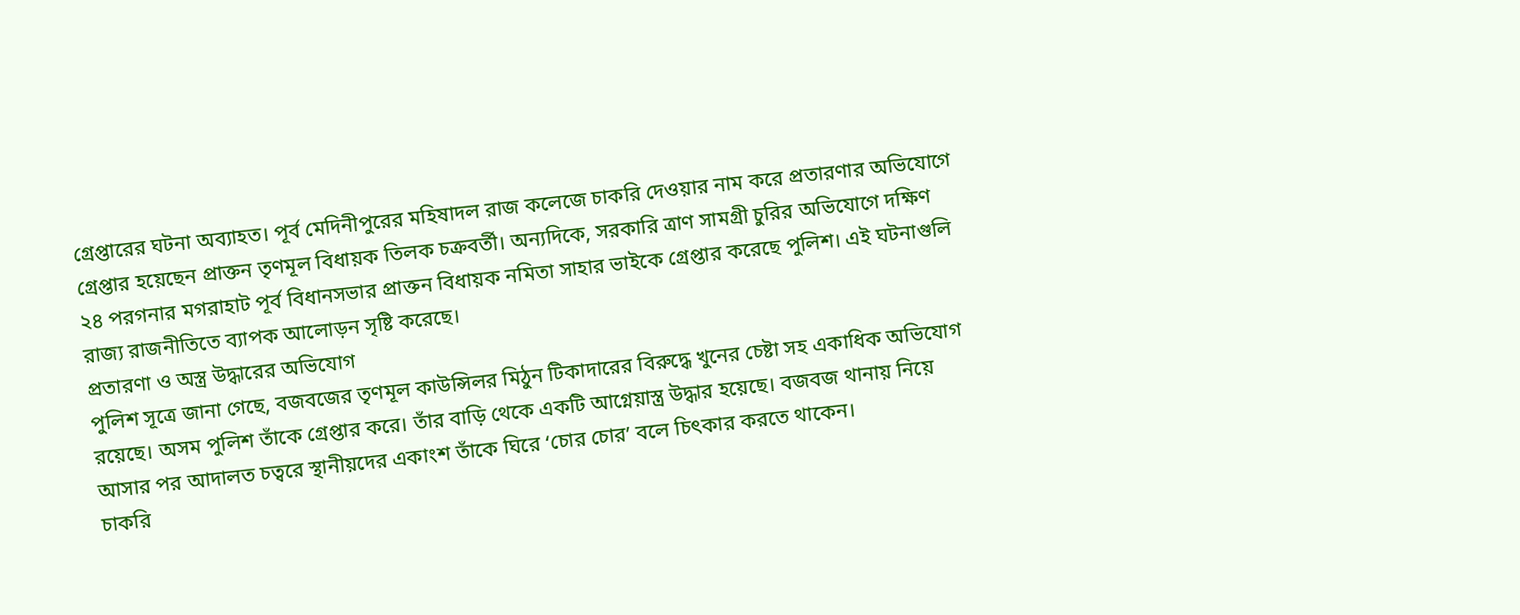গ্রেপ্তারের ঘটনা অব্যাহত। পূর্ব মেদিনীপুরের মহিষাদল রাজ কলেজে চাকরি দেওয়ার নাম করে প্রতারণার অভিযোগে গ্রেপ্তার হয়েছেন প্রাক্তন তৃণমূল বিধায়ক তিলক চক্রবর্তী। অন্যদিকে, সরকারি ত্রাণ সামগ্রী চুরির অভিযোগে দক্ষিণ ২৪ পরগনার মগরাহাট পূর্ব বিধানসভার প্রাক্তন বিধায়ক নমিতা সাহার ভাইকে গ্রেপ্তার করেছে পুলিশ। এই ঘটনাগুলি রাজ্য রাজনীতিতে ব্যাপক আলোড়ন সৃষ্টি করেছে।
প্রতারণা ও অস্ত্র উদ্ধারের অভিযোগ
পুলিশ সূত্রে জানা গেছে, বজবজের তৃণমূল কাউন্সিলর মিঠুন টিকাদারের বিরুদ্ধে খুনের চেষ্টা সহ একাধিক অভিযোগ রয়েছে। অসম পুলিশ তাঁকে গ্রেপ্তার করে। তাঁর বাড়ি থেকে একটি আগ্নেয়াস্ত্র উদ্ধার হয়েছে। বজবজ থানায় নিয়ে আসার পর আদালত চত্বরে স্থানীয়দের একাংশ তাঁকে ঘিরে ‘চোর চোর’ বলে চিৎকার করতে থাকেন।
চাকরি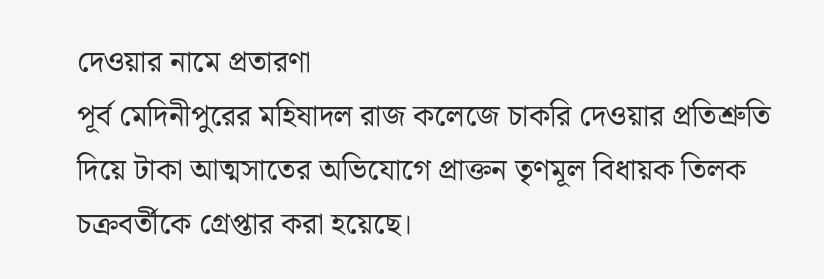দেওয়ার নামে প্রতারণা
পূর্ব মেদিনীপুরের মহিষাদল রাজ কলেজে চাকরি দেওয়ার প্রতিশ্রুতি দিয়ে টাকা আত্মসাতের অভিযোগে প্রাক্তন তৃণমূল বিধায়ক তিলক চক্রবর্তীকে গ্রেপ্তার করা হয়েছে।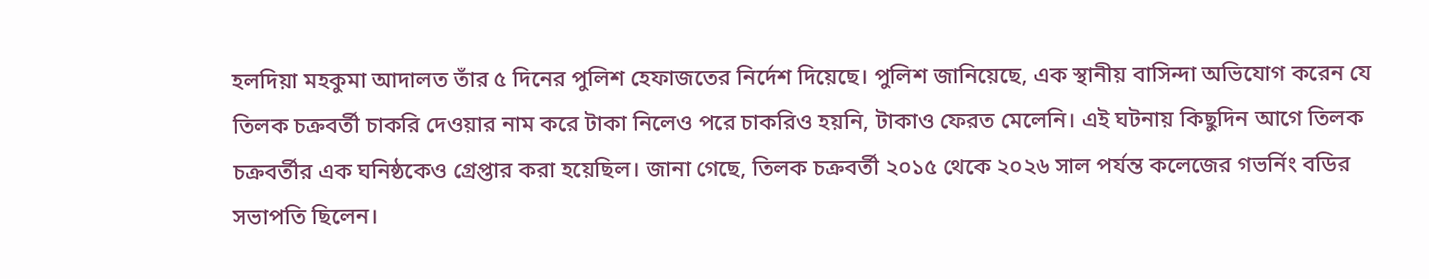হলদিয়া মহকুমা আদালত তাঁর ৫ দিনের পুলিশ হেফাজতের নির্দেশ দিয়েছে। পুলিশ জানিয়েছে, এক স্থানীয় বাসিন্দা অভিযোগ করেন যে তিলক চক্রবর্তী চাকরি দেওয়ার নাম করে টাকা নিলেও পরে চাকরিও হয়নি, টাকাও ফেরত মেলেনি। এই ঘটনায় কিছুদিন আগে তিলক চক্রবর্তীর এক ঘনিষ্ঠকেও গ্রেপ্তার করা হয়েছিল। জানা গেছে, তিলক চক্রবর্তী ২০১৫ থেকে ২০২৬ সাল পর্যন্ত কলেজের গভর্নিং বডির সভাপতি ছিলেন।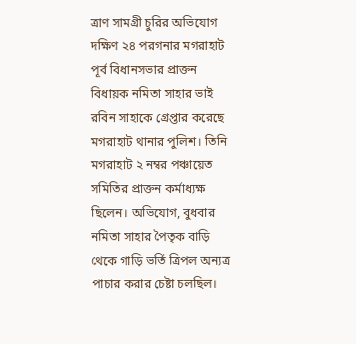ত্রাণ সামগ্রী চুরির অভিযোগ
দক্ষিণ ২৪ পরগনার মগরাহাট পূর্ব বিধানসভার প্রাক্তন বিধায়ক নমিতা সাহার ভাই রবিন সাহাকে গ্রেপ্তার করেছে মগরাহাট থানার পুলিশ। তিনি মগরাহাট ২ নম্বর পঞ্চায়েত সমিতির প্রাক্তন কর্মাধ্যক্ষ ছিলেন। অভিযোগ, বুধবার নমিতা সাহার পৈতৃক বাড়ি থেকে গাড়ি ভর্তি ত্রিপল অন্যত্র পাচার করার চেষ্টা চলছিল।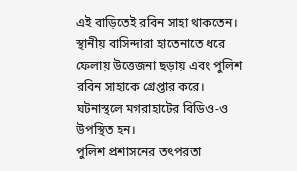এই বাড়িতেই রবিন সাহা থাকতেন। স্থানীয় বাসিন্দারা হাতেনাতে ধরে ফেলায় উত্তেজনা ছড়ায় এবং পুলিশ রবিন সাহাকে গ্রেপ্তার করে। ঘটনাস্থলে মগরাহাটের বিডিও-ও উপস্থিত হন।
পুলিশ প্রশাসনের তৎপরতা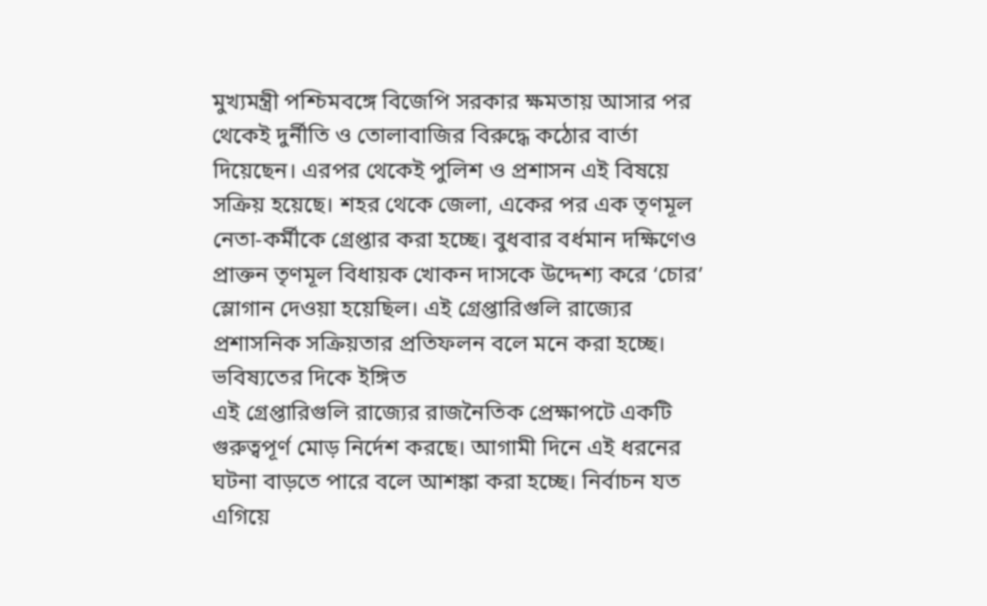মুখ্যমন্ত্রী পশ্চিমবঙ্গে বিজেপি সরকার ক্ষমতায় আসার পর থেকেই দুর্নীতি ও তোলাবাজির বিরুদ্ধে কঠোর বার্তা দিয়েছেন। এরপর থেকেই পুলিশ ও প্রশাসন এই বিষয়ে সক্রিয় হয়েছে। শহর থেকে জেলা, একের পর এক তৃণমূল নেতা-কর্মীকে গ্রেপ্তার করা হচ্ছে। বুধবার বর্ধমান দক্ষিণেও প্রাক্তন তৃণমূল বিধায়ক খোকন দাসকে উদ্দেশ্য করে ‘চোর’ স্লোগান দেওয়া হয়েছিল। এই গ্রেপ্তারিগুলি রাজ্যের প্রশাসনিক সক্রিয়তার প্রতিফলন বলে মনে করা হচ্ছে।
ভবিষ্যতের দিকে ইঙ্গিত
এই গ্রেপ্তারিগুলি রাজ্যের রাজনৈতিক প্রেক্ষাপটে একটি গুরুত্বপূর্ণ মোড় নির্দেশ করছে। আগামী দিনে এই ধরনের ঘটনা বাড়তে পারে বলে আশঙ্কা করা হচ্ছে। নির্বাচন যত এগিয়ে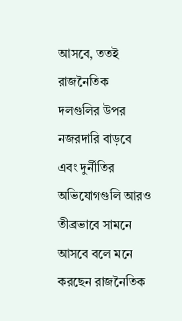আসবে, ততই রাজনৈতিক দলগুলির উপর নজরদারি বাড়বে এবং দুর্নীতির অভিযোগগুলি আরও তীব্রভাবে সামনে আসবে বলে মনে করছেন রাজনৈতিক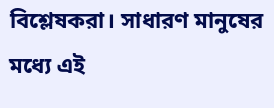বিশ্লেষকরা। সাধারণ মানুষের মধ্যে এই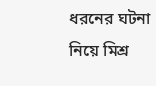ধরনের ঘটনা নিয়ে মিশ্র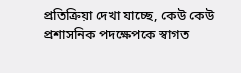প্রতিক্রিয়া দেখা যাচ্ছে, কেউ কেউ প্রশাসনিক পদক্ষেপকে স্বাগত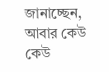জানাচ্ছেন, আবার কেউ কেউ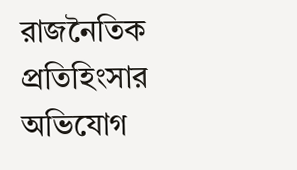রাজনৈতিক প্রতিহিংসার অভিযোগ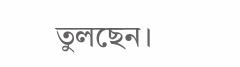তুলছেন।